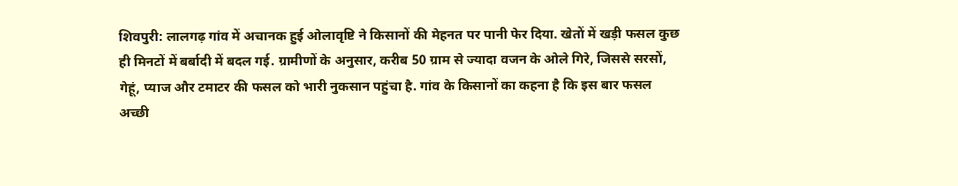शिवपुरी: लालगढ़ गांव में अचानक हुई ओलावृष्टि ने किसानों की मेहनत पर पानी फेर दिया. खेतों में खड़ी फसल कुछ ही मिनटों में बर्बादी में बदल गई. ग्रामीणों के अनुसार, करीब 50 ग्राम से ज्यादा वजन के ओले गिरे, जिससे सरसों, गेहूं, प्याज और टमाटर की फसल को भारी नुकसान पहुंचा है. गांव के किसानों का कहना है कि इस बार फसल अच्छी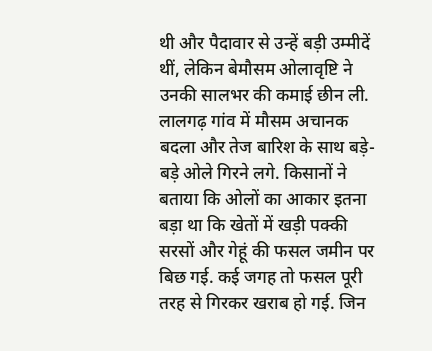थी और पैदावार से उन्हें बड़ी उम्मीदें थीं, लेकिन बेमौसम ओलावृष्टि ने उनकी सालभर की कमाई छीन ली.
लालगढ़ गांव में मौसम अचानक बदला और तेज बारिश के साथ बड़े-बड़े ओले गिरने लगे. किसानों ने बताया कि ओलों का आकार इतना बड़ा था कि खेतों में खड़ी पक्की सरसों और गेहूं की फसल जमीन पर बिछ गई. कई जगह तो फसल पूरी तरह से गिरकर खराब हो गई. जिन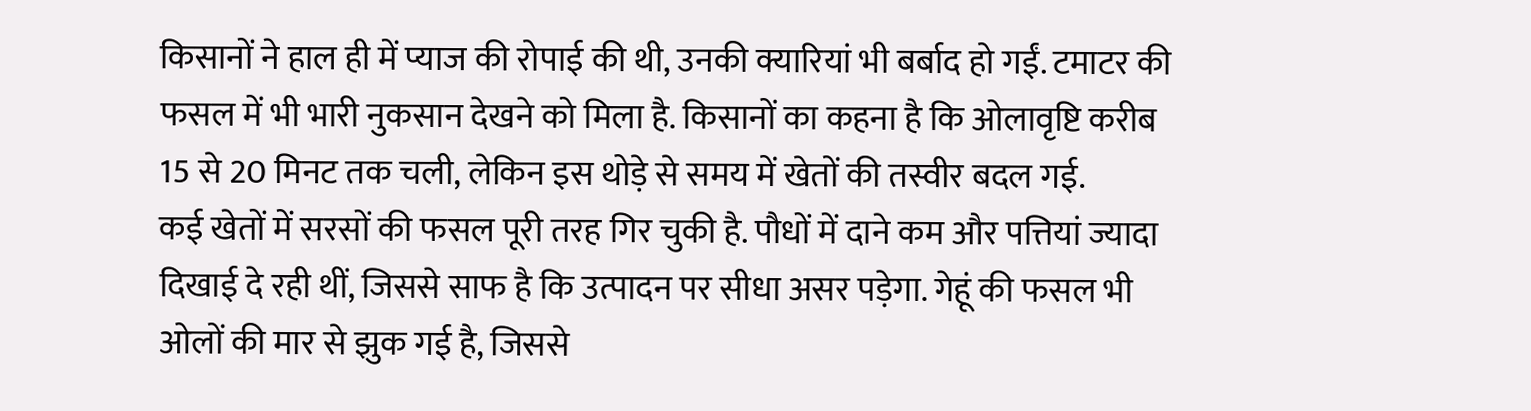किसानों ने हाल ही में प्याज की रोपाई की थी, उनकी क्यारियां भी बर्बाद हो गईं. टमाटर की फसल में भी भारी नुकसान देखने को मिला है. किसानों का कहना है कि ओलावृष्टि करीब 15 से 20 मिनट तक चली, लेकिन इस थोड़े से समय में खेतों की तस्वीर बदल गई.
कई खेतों में सरसों की फसल पूरी तरह गिर चुकी है. पौधों में दाने कम और पत्तियां ज्यादा दिखाई दे रही थीं, जिससे साफ है कि उत्पादन पर सीधा असर पड़ेगा. गेहूं की फसल भी ओलों की मार से झुक गई है, जिससे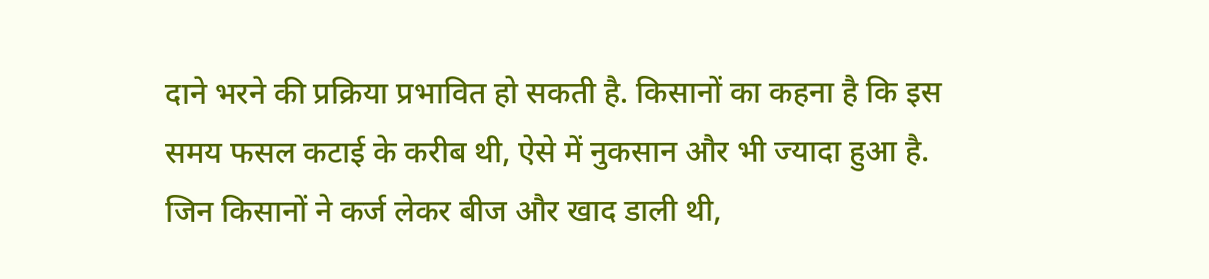दाने भरने की प्रक्रिया प्रभावित हो सकती है. किसानों का कहना है कि इस समय फसल कटाई के करीब थी, ऐसे में नुकसान और भी ज्यादा हुआ है. जिन किसानों ने कर्ज लेकर बीज और खाद डाली थी,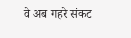वे अब गहरे संकट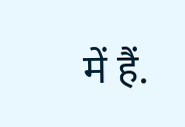में हैं.